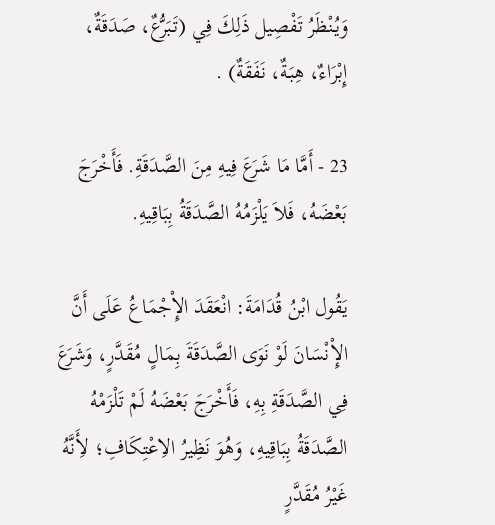وَيُنْظَرُ تَفْصِيل ذَلِكَ فِي (تَبَرُّعٌ، صَدَقَةٌ، إِبْرَاءٌ، هِبَةٌ، نَفَقَةٌ) .

23 - أَمَّا مَا شَرَعَ فِيهِ مِنَ الصَّدَقَةِ. فَأَخْرَجَ بَعْضَهُ، فَلاَ يَلْزَمُهُ الصَّدَقَةُ بِبَاقِيهِ.

يَقُول ابْنُ قُدَامَةَ: انْعَقَدَ الإِْجْمَاعُ عَلَى أَنَّ الإِْنْسَانَ لَوْ نَوَى الصَّدَقَةَ بِمَالٍ مُقَدَّرٍ، وَشَرَعَ فِي الصَّدَقَةِ بِهِ، فَأَخْرَجَ بَعْضَهُ لَمْ تَلْزَمْهُ الصَّدَقَةُ بِبَاقِيهِ، وَهُوَ نَظِيرُ الاِعْتِكَافِ؛ لأَِنَّهُ غَيْرُ مُقَدَّرٍ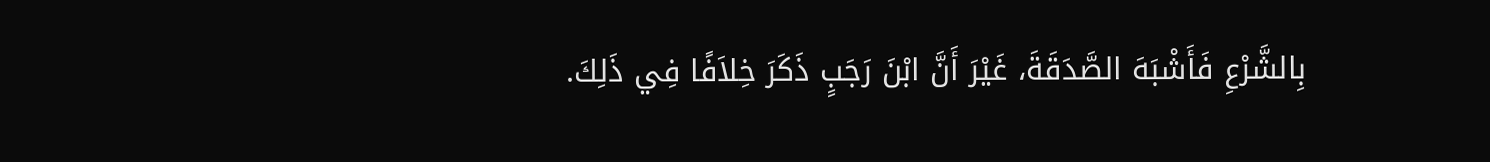بِالشَّرْعِ فَأَشْبَهَ الصَّدَقَةَ، غَيْرَ أَنَّ ابْنَ رَجَبٍ ذَكَرَ خِلاَفًا فِي ذَلِكَ.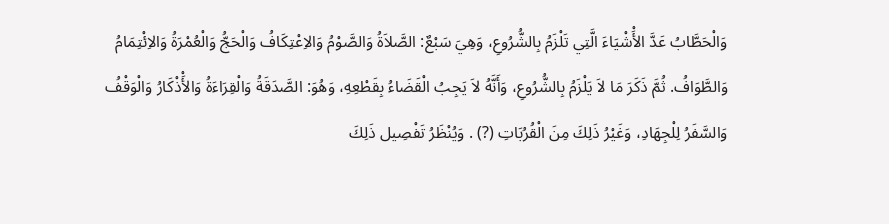وَالْحَطَّابُ عَدَّ الأَْشْيَاءَ الَّتِي تَلْزَمُ بِالشُّرُوعِ، وَهِيَ سَبْعٌ: الصَّلاَةُ وَالصَّوْمُ وَالاِعْتِكَافُ وَالْحَجُّ وَالْعُمْرَةُ وَالاِئْتِمَامُ وَالطَّوَافُ. ثُمَّ ذَكَرَ مَا لاَ يَلْزَمُ بِالشُّرُوعِ، وَأَنَّهُ لاَ يَجِبُ الْقَضَاءُ بِقَطْعِهِ، وَهُوَ: الصَّدَقَةُ وَالْقِرَاءَةُ وَالأَْذْكَارُ وَالْوَقْفُ وَالسَّفَرُ لِلْجِهَادِ، وَغَيْرُ ذَلِكَ مِنَ الْقُرُبَاتِ (?) . وَيُنْظَرُ تَفْصِيل ذَلِكَ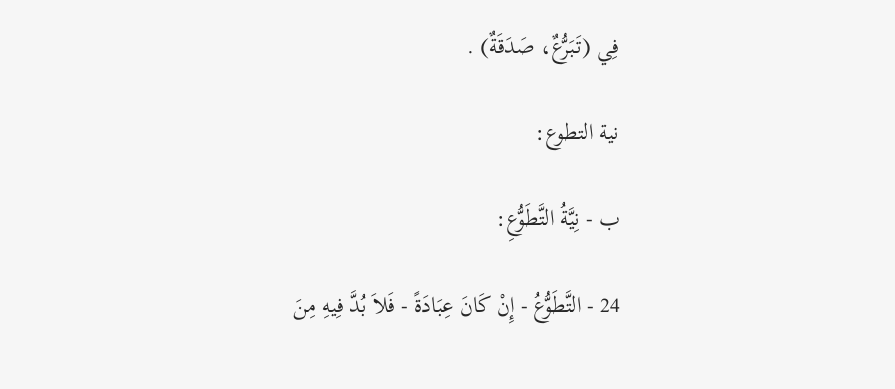فِي (تَبَرُّعٌ، صَدَقَةٌ) .

نية التطوع:

ب - نِيَّةُ التَّطَوُّعِ:

24 - التَّطَوُّعُ - إِنْ كَانَ عِبَادَةً - فَلاَ بُدَّ فِيهِ مِنَ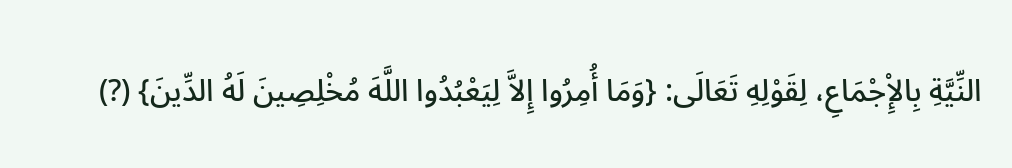النِّيَّةِ بِالإِْجْمَاعِ، لِقَوْلِهِ تَعَالَى: {وَمَا أُمِرُوا إِلاَّ لِيَعْبُدُوا اللَّهَ مُخْلِصِينَ لَهُ الدِّينَ} (?)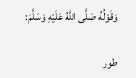وَقَوْلُهُ صَلَّى اللَّهُ عَلَيْهِ وَسَلَّمَ:

طور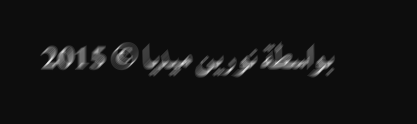بواسطة نورين ميديا © 2015